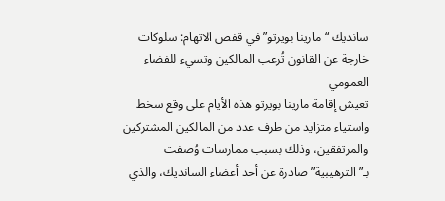سانديك “مارينا بويرتو” في قفص الاتهام: سلوكات خارجة عن القانون تُرعب المالكين وتسيء للفضاء العمومي
تعيش إقامة مارينا بويرتو هذه الأيام على وقع سخط واستياء متزايد من طرف عدد من المالكين المشتركين والمرتفقين، وذلك بسبب ممارسات وُصفت بـ”الترهيبية” صادرة عن أحد أعضاء السانديك، والذي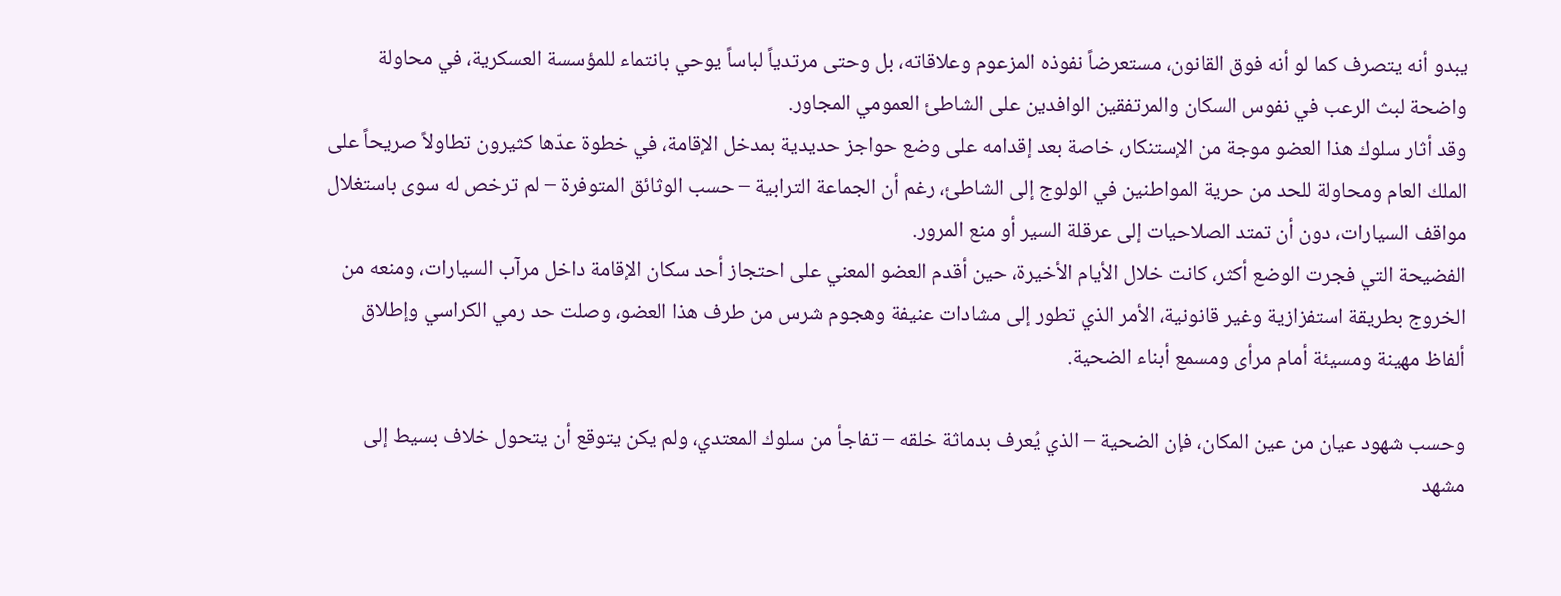يبدو أنه يتصرف كما لو أنه فوق القانون، مستعرضاً نفوذه المزعوم وعلاقاته، بل وحتى مرتدياً لباساً يوحي بانتماء للمؤسسة العسكرية، في محاولة واضحة لبث الرعب في نفوس السكان والمرتفقين الوافدين على الشاطئ العمومي المجاور.
وقد أثار سلوك هذا العضو موجة من الإستنكار، خاصة بعد إقدامه على وضع حواجز حديدية بمدخل الإقامة، في خطوة عدّها كثيرون تطاولاً صريحاً على الملك العام ومحاولة للحد من حرية المواطنين في الولوج إلى الشاطئ، رغم أن الجماعة الترابية – حسب الوثائق المتوفرة – لم ترخص له سوى باستغلال مواقف السيارات، دون أن تمتد الصلاحيات إلى عرقلة السير أو منع المرور.
الفضيحة التي فجرت الوضع أكثر، كانت خلال الأيام الأخيرة، حين أقدم العضو المعني على احتجاز أحد سكان الإقامة داخل مرآب السيارات، ومنعه من الخروج بطريقة استفزازية وغير قانونية، الأمر الذي تطور إلى مشادات عنيفة وهجوم شرس من طرف هذا العضو، وصلت حد رمي الكراسي وإطلاق ألفاظ مهينة ومسيئة أمام مرأى ومسمع أبناء الضحية.

وحسب شهود عيان من عين المكان، فإن الضحية – الذي يُعرف بدماثة خلقه – تفاجأ من سلوك المعتدي، ولم يكن يتوقع أن يتحول خلاف بسيط إلى مشهد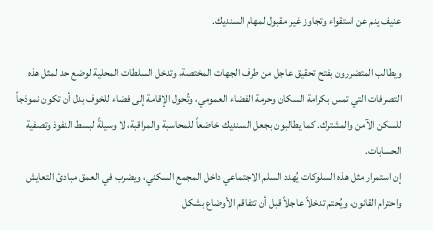عنيف ينم عن استقواء وتجاوز غير مقبول لمهام السنديك.

ويطالب المتضررون بفتح تحقيق عاجل من طرف الجهات المختصة، وتدخل السلطات المحلية لوضع حد لمثل هذه التصرفات التي تمس بكرامة السكان وحرمة الفضاء العمومي، وتُحول الإقامة إلى فضاء للخوف بدل أن تكون نموذجاً للسكن الآمن والمشترك. كما يطالبون بجعل السنديك خاضعاً للمحاسبة والمراقبة، لا وسيلةً لبسط النفوذ وتصفية الحسابات.
إن استمرار مثل هذه السلوكات يُهدد السلم الاجتماعي داخل المجمع السكني، ويضرب في العمق مبادئ التعايش واحترام القانون، ويُحتم تدخلاً عاجلاً قبل أن تتفاقم الأوضاع بشكل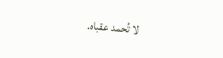لا تُحمد عقباه.